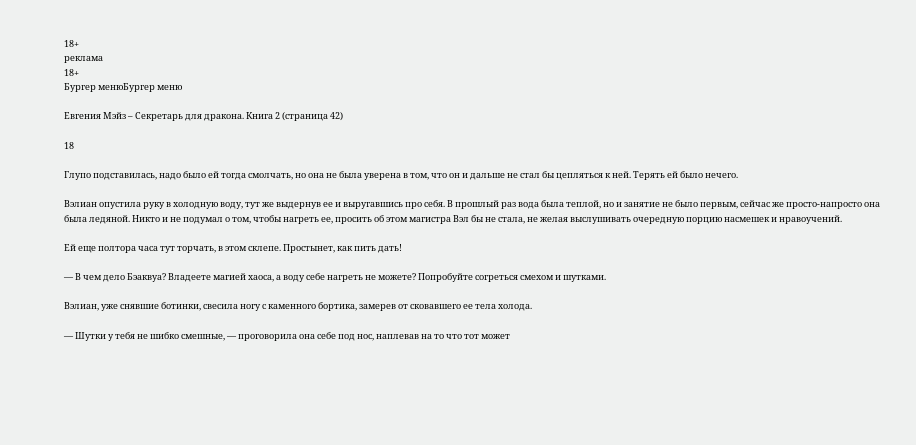18+
реклама
18+
Бургер менюБургер меню

Евгения Мэйз – Секретарь для дракона. Книга 2 (страница 42)

18

Глупо подставилась, надо было ей тогда смолчать, но она не была уверена в том, что он и дальше не стал бы цепляться к ней. Терять ей было нечего.

Вэлиан опустила руку в холодную воду, тут же выдернув ее и выругавшись про себя. В прошлый раз вода была теплой, но и занятие не было первым, сейчас же просто-напросто она была ледяной. Никто и не подумал о том, чтобы нагреть ее, просить об этом магистра Вэл бы не стала, не желая выслушивать очередную порцию насмешек и нравоучений.

Ей еще полтора часа тут торчать, в этом склепе. Простынет, как пить дать!

— В чем дело Бэаквуа? Владеете магией хаоса, а воду себе нагреть не можете? Попробуйте согреться смехом и шутками.

Вэлиан, уже снявшие ботинки, свесила ногу с каменного бортика, замерев от сковавшего ее тела холода.

— Шутки у тебя не шибко смешные, — проговорила она себе под нос, наплевав на то что тот может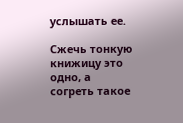услышать ее.

Сжечь тонкую книжицу это одно, а согреть такое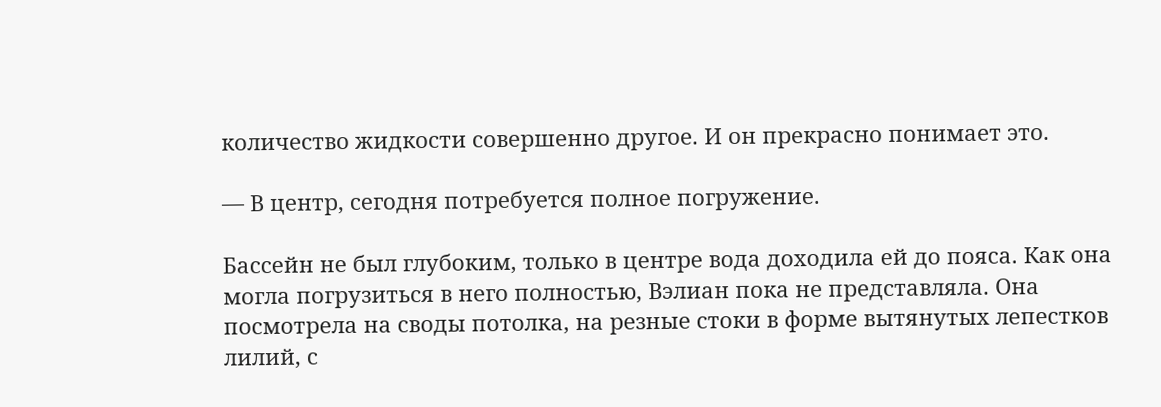количество жидкости совершенно другое. И он прекрасно понимает это.

— В центр, сегодня потребуется полное погружение.

Бассейн не был глубоким, только в центре вода доходила ей до пояса. Как она могла погрузиться в него полностью, Вэлиан пока не представляла. Она посмотрела на своды потолка, на резные стоки в форме вытянутых лепестков лилий, с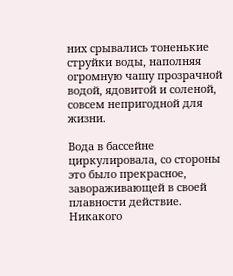них срывались тоненькие струйки воды, наполняя огромную чашу прозрачной водой, ядовитой и соленой, совсем непригодной для жизни.

Вода в бассейне циркулировала, со стороны это было прекрасное, завораживающей в своей плавности действие. Никакого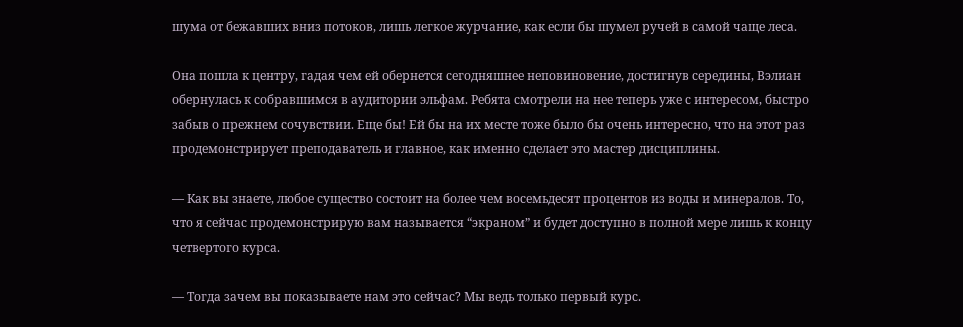шума от бежавших вниз потоков, лишь легкое журчание, как если бы шумел ручей в самой чаще леса.

Она пошла к центру, гадая чем ей обернется сегодняшнее неповиновение, достигнув середины, Вэлиан обернулась к собравшимся в аудитории эльфам. Ребята смотрели на нее теперь уже с интересом, быстро забыв о прежнем сочувствии. Еще бы! Ей бы на их месте тоже было бы очень интересно, что на этот раз продемонстрирует преподаватель и главное, как именно сделает это мастер дисциплины.

— Как вы знаете, любое существо состоит на более чем восемьдесят процентов из воды и минералов. То, что я сейчас продемонстрирую вам называется “экраном” и будет доступно в полной мере лишь к концу четвертого курса.

— Тогда зачем вы показываете нам это сейчас? Мы ведь только первый курс.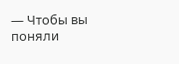— Чтобы вы поняли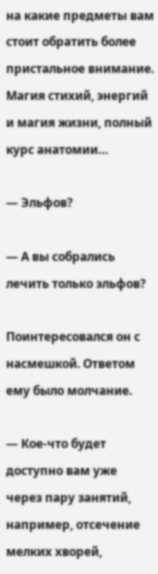на какие предметы вам стоит обратить более пристальное внимание. Магия стихий, энергий и магия жизни, полный курс анатомии…

— Эльфов?

— А вы собрались лечить только эльфов?

Поинтересовался он с насмешкой. Ответом ему было молчание.

— Кое-что будет доступно вам уже через пару занятий, например, отсечение мелких хворей,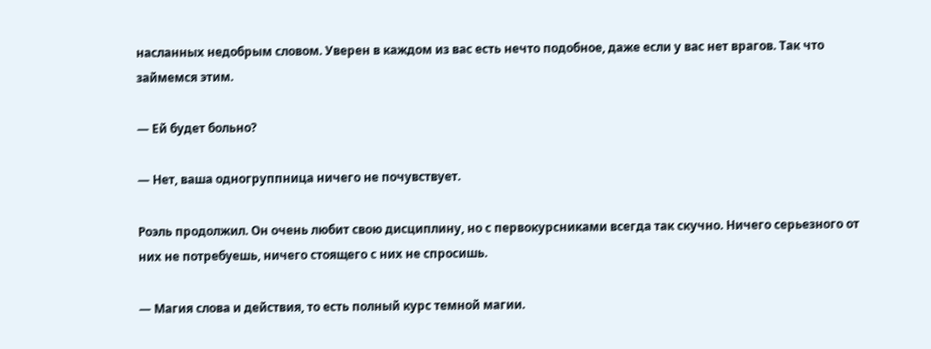насланных недобрым словом. Уверен в каждом из вас есть нечто подобное, даже если у вас нет врагов. Так что займемся этим.

— Ей будет больно?

— Нет, ваша одногруппница ничего не почувствует.

Роэль продолжил. Он очень любит свою дисциплину, но с первокурсниками всегда так скучно. Ничего серьезного от них не потребуешь, ничего стоящего с них не спросишь.

— Магия слова и действия, то есть полный курс темной магии.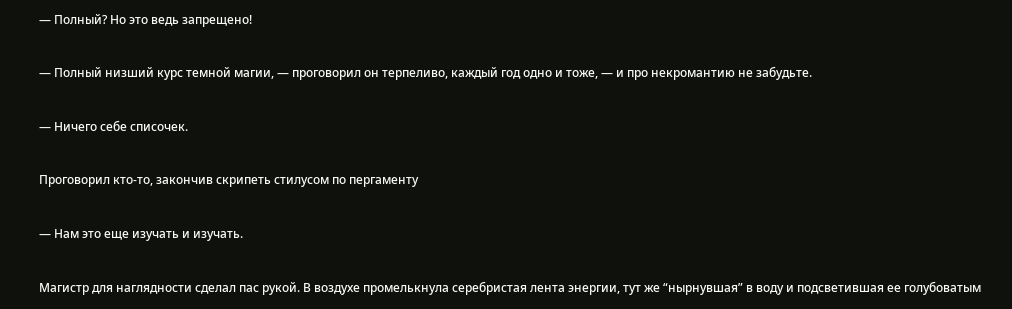— Полный? Но это ведь запрещено!

— Полный низший курс темной магии, — проговорил он терпеливо, каждый год одно и тоже, — и про некромантию не забудьте.

— Ничего себе списочек.

Проговорил кто-то, закончив скрипеть стилусом по пергаменту

— Нам это еще изучать и изучать.

Магистр для наглядности сделал пас рукой. В воздухе промелькнула серебристая лента энергии, тут же “нырнувшая” в воду и подсветившая ее голубоватым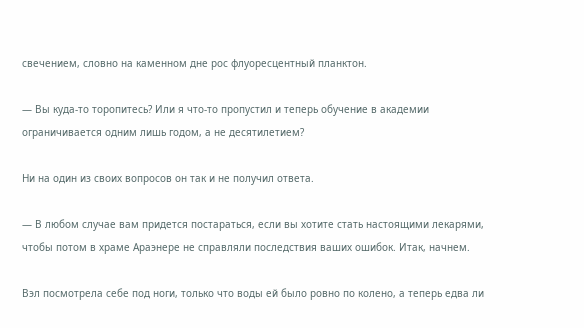свечением, словно на каменном дне рос флуоресцентный планктон.

— Вы куда-то торопитесь? Или я что-то пропустил и теперь обучение в академии ограничивается одним лишь годом, а не десятилетием?

Ни на один из своих вопросов он так и не получил ответа.

— В любом случае вам придется постараться, если вы хотите стать настоящими лекарями, чтобы потом в храме Араэнере не справляли последствия ваших ошибок. Итак, начнем.

Вэл посмотрела себе под ноги, только что воды ей было ровно по колено, а теперь едва ли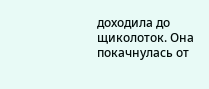доходила до щиколоток. Она покачнулась от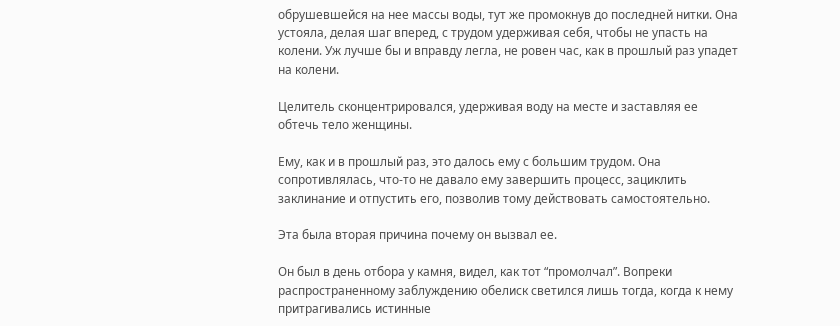обрушевшейся на нее массы воды, тут же промокнув до последней нитки. Она устояла, делая шаг вперед, с трудом удерживая себя, чтобы не упасть на колени. Уж лучше бы и вправду легла, не ровен час, как в прошлый раз упадет на колени.

Целитель сконцентрировался, удерживая воду на месте и заставляя ее обтечь тело женщины.

Ему, как и в прошлый раз, это далось ему с большим трудом. Она сопротивлялась, что-то не давало ему завершить процесс, зациклить заклинание и отпустить его, позволив тому действовать самостоятельно.

Эта была вторая причина почему он вызвал ее.

Он был в день отбора у камня, видел, как тот “промолчал”. Вопреки распространенному заблуждению обелиск светился лишь тогда, когда к нему притрагивались истинные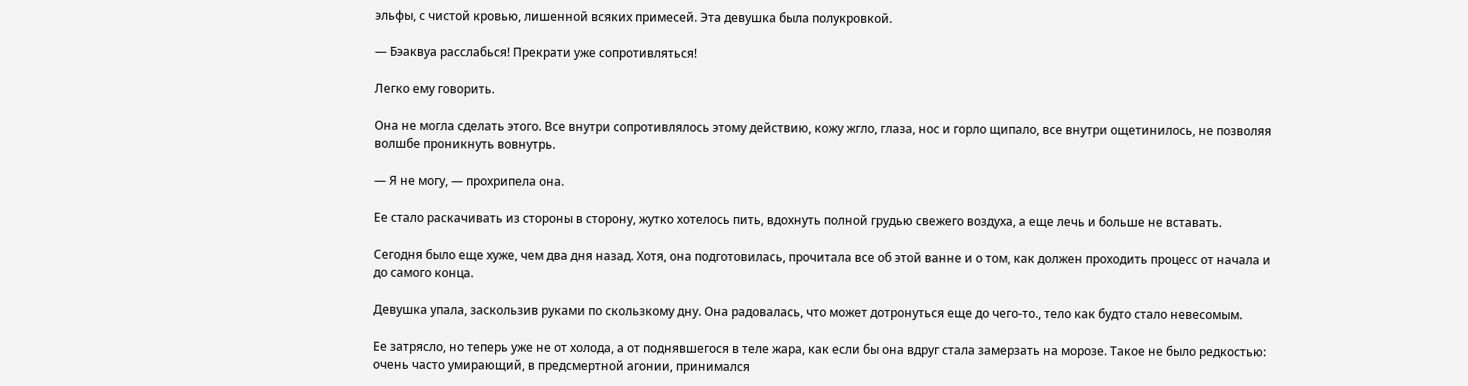эльфы, с чистой кровью, лишенной всяких примесей. Эта девушка была полукровкой.

— Бэаквуа расслабься! Прекрати уже сопротивляться!

Легко ему говорить.

Она не могла сделать этого. Все внутри сопротивлялось этому действию, кожу жгло, глаза, нос и горло щипало, все внутри ощетинилось, не позволяя волшбе проникнуть вовнутрь.

— Я не могу, — прохрипела она.

Ее стало раскачивать из стороны в сторону, жутко хотелось пить, вдохнуть полной грудью свежего воздуха, а еще лечь и больше не вставать.

Сегодня было еще хуже, чем два дня назад. Хотя, она подготовилась, прочитала все об этой ванне и о том, как должен проходить процесс от начала и до самого конца.

Девушка упала, заскользив руками по скользкому дну. Она радовалась, что может дотронуться еще до чего-то., тело как будто стало невесомым.

Ее затрясло, но теперь уже не от холода, а от поднявшегося в теле жара, как если бы она вдруг стала замерзать на морозе. Такое не было редкостью: очень часто умирающий, в предсмертной агонии, принимался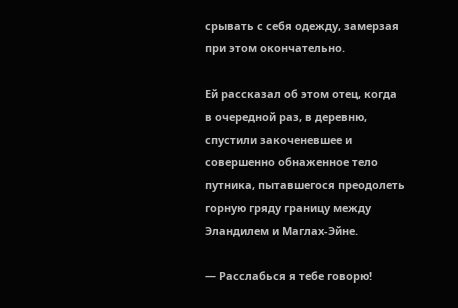срывать с себя одежду, замерзая при этом окончательно.

Ей рассказал об этом отец, когда в очередной раз, в деревню, спустили закоченевшее и совершенно обнаженное тело путника, пытавшегося преодолеть горную гряду границу между Эландилем и Маглах-Эйне.

— Расслабься я тебе говорю!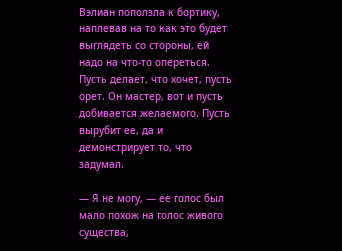Вэлиан поползла к бортику, наплевав на то как это будет выглядеть со стороны, ей надо на что-то опереться. Пусть делает, что хочет, пусть орет. Он мастер, вот и пусть добивается желаемого. Пусть вырубит ее, да и демонстрирует то, что задумал.

— Я не могу, — ее голос был мало похож на голос живого существа,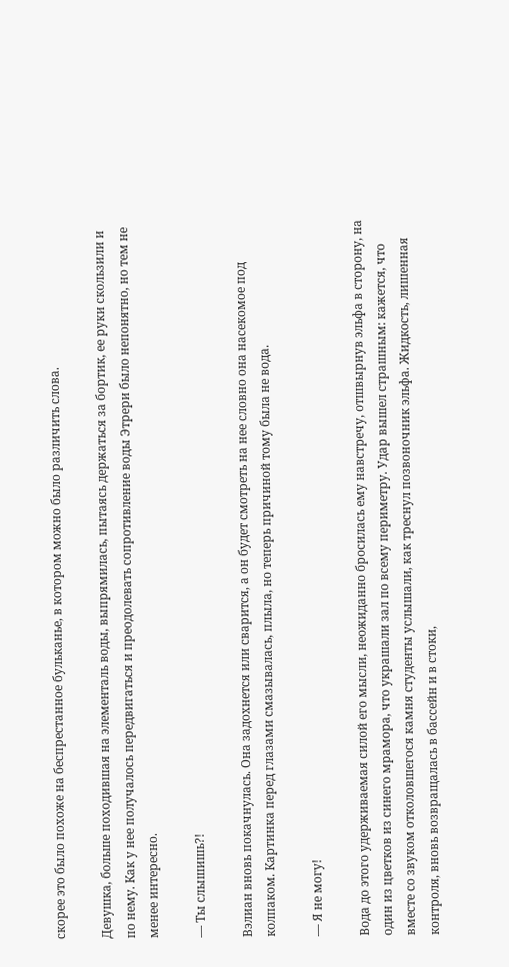скорее это было похоже на беспрестанное бульканье, в котором можно было различить слова.

Девушка, больше походившая на элементаль воды, выпрямилась, пытаясь держаться за бортик, ее руки скользили и по нему. Как у нее получалось передвигаться и преодолевать сопротивление воды Этрери было непонятно, но тем не менее интересно.

— Ты слышишь?!

Вэлиан вновь покачнулась. Она задохнется или сварится, а он будет смотреть на нее словно она насекомое под колпаком. Картинка перед глазами смазывалась, плыла, но теперь причиной тому была не вода.

— Я не могу!

Вода до этого удерживаемая силой его мысли, неожиданно бросилась ему навстречу, отшвырнув эльфа в сторону, на один из цветков из синего мрамора, что украшали зал по всему периметру. Удар вышел страшным: кажется, что вместе со звуком отколовшегося камня студенты услышали, как треснул позвоночник эльфа. Жидкость, лишенная контроля, вновь возвращалась в бассейн и в стоки,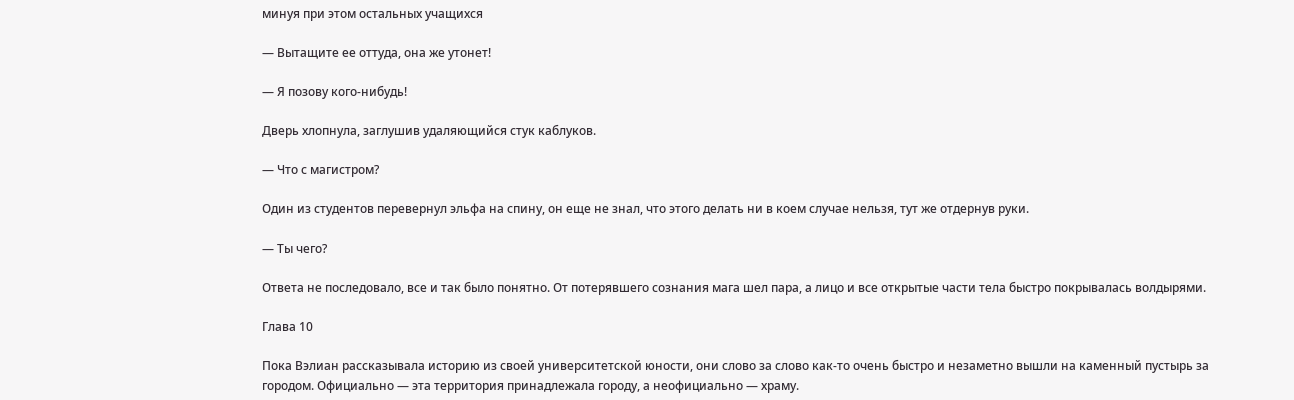минуя при этом остальных учащихся

— Вытащите ее оттуда, она же утонет!

— Я позову кого-нибудь!

Дверь хлопнула, заглушив удаляющийся стук каблуков.

— Что с магистром?

Один из студентов перевернул эльфа на спину, он еще не знал, что этого делать ни в коем случае нельзя, тут же отдернув руки.

— Ты чего?

Ответа не последовало, все и так было понятно. От потерявшего сознания мага шел пара, а лицо и все открытые части тела быстро покрывалась волдырями.

Глава 10

Пока Вэлиан рассказывала историю из своей университетской юности, они слово за слово как-то очень быстро и незаметно вышли на каменный пустырь за городом. Официально — эта территория принадлежала городу, а неофициально — храму.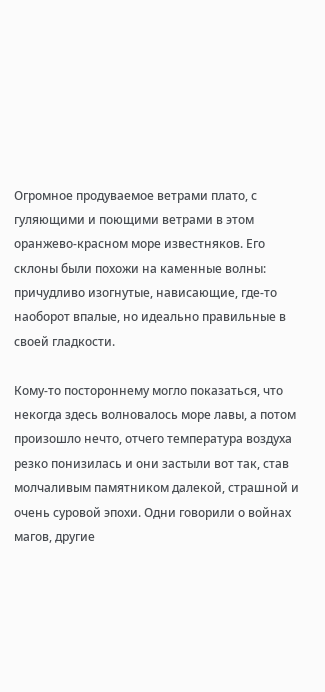Огромное продуваемое ветрами плато, с гуляющими и поющими ветрами в этом оранжево-красном море известняков. Его склоны были похожи на каменные волны: причудливо изогнутые, нависающие, где-то наоборот впалые, но идеально правильные в своей гладкости.

Кому-то постороннему могло показаться, что некогда здесь волновалось море лавы, а потом произошло нечто, отчего температура воздуха резко понизилась и они застыли вот так, став молчаливым памятником далекой, страшной и очень суровой эпохи. Одни говорили о войнах магов, другие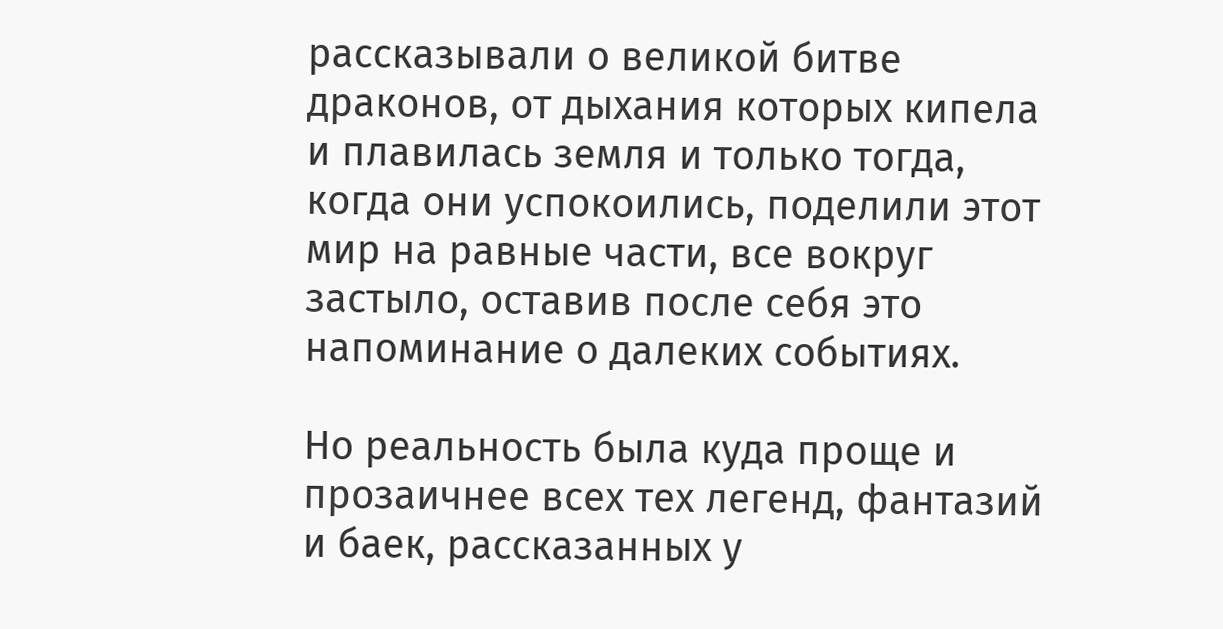рассказывали о великой битве драконов, от дыхания которых кипела и плавилась земля и только тогда, когда они успокоились, поделили этот мир на равные части, все вокруг застыло, оставив после себя это напоминание о далеких событиях.

Но реальность была куда проще и прозаичнее всех тех легенд, фантазий и баек, рассказанных у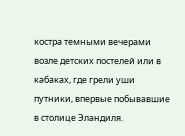костра темными вечерами возле детских постелей или в кабаках, где грели уши путники, впервые побывавшие в столице Эландиля.